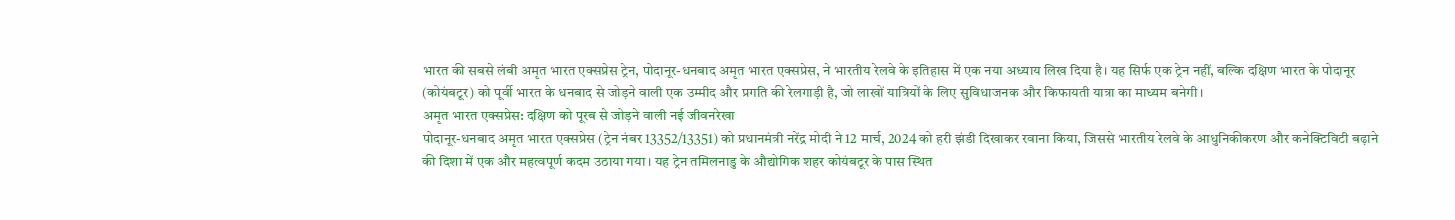भारत की सबसे लंबी अमृत भारत एक्सप्रेस ट्रेन, पोदानूर-धनबाद अमृत भारत एक्सप्रेस, ने भारतीय रेलवे के इतिहास में एक नया अध्याय लिख दिया है। यह सिर्फ एक ट्रेन नहीं, बल्कि दक्षिण भारत के पोदानूर (कोयंबटूर) को पूर्वी भारत के धनबाद से जोड़ने वाली एक उम्मीद और प्रगति की रेलगाड़ी है, जो लाखों यात्रियों के लिए सुविधाजनक और किफायती यात्रा का माध्यम बनेगी।
अमृत भारत एक्सप्रेस: दक्षिण को पूरब से जोड़ने वाली नई जीवनरेखा
पोदानूर-धनबाद अमृत भारत एक्सप्रेस (ट्रेन नंबर 13352/13351) को प्रधानमंत्री नरेंद्र मोदी ने 12 मार्च, 2024 को हरी झंडी दिखाकर रवाना किया, जिससे भारतीय रेलवे के आधुनिकीकरण और कनेक्टिविटी बढ़ाने की दिशा में एक और महत्वपूर्ण कदम उठाया गया। यह ट्रेन तमिलनाडु के औद्योगिक शहर कोयंबटूर के पास स्थित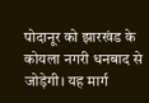पोदानूर को झारखंड के कोयला नगरी धनबाद से जोड़ेगी। यह मार्ग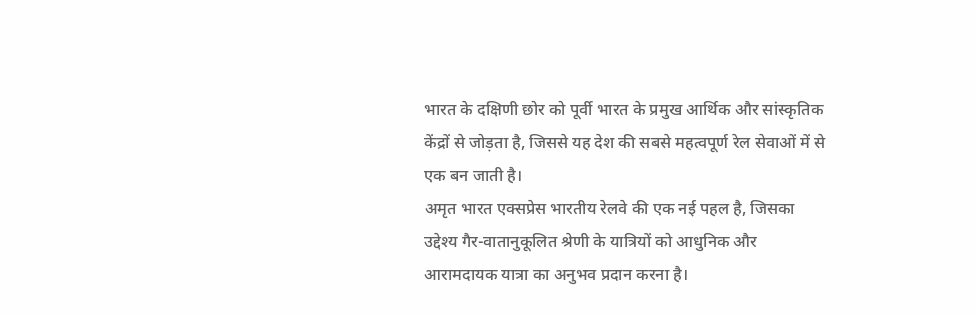भारत के दक्षिणी छोर को पूर्वी भारत के प्रमुख आर्थिक और सांस्कृतिक केंद्रों से जोड़ता है, जिससे यह देश की सबसे महत्वपूर्ण रेल सेवाओं में से एक बन जाती है।
अमृत भारत एक्सप्रेस भारतीय रेलवे की एक नई पहल है, जिसका उद्देश्य गैर-वातानुकूलित श्रेणी के यात्रियों को आधुनिक और आरामदायक यात्रा का अनुभव प्रदान करना है।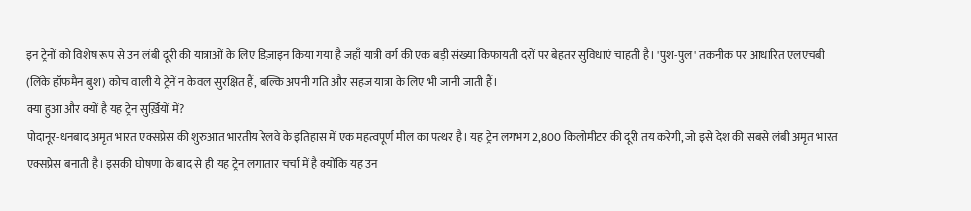इन ट्रेनों को विशेष रूप से उन लंबी दूरी की यात्राओं के लिए डिज़ाइन किया गया है जहाँ यात्री वर्ग की एक बड़ी संख्या किफायती दरों पर बेहतर सुविधाएं चाहती है। 'पुश-पुल' तकनीक पर आधारित एलएचबी (लिंके हॉफमैन बुश) कोच वाली ये ट्रेनें न केवल सुरक्षित हैं, बल्कि अपनी गति और सहज यात्रा के लिए भी जानी जाती हैं।
क्या हुआ और क्यों है यह ट्रेन सुर्ख़ियों में?
पोदानूर-धनबाद अमृत भारत एक्सप्रेस की शुरुआत भारतीय रेलवे के इतिहास में एक महत्वपूर्ण मील का पत्थर है। यह ट्रेन लगभग 2,800 किलोमीटर की दूरी तय करेगी, जो इसे देश की सबसे लंबी अमृत भारत एक्सप्रेस बनाती है। इसकी घोषणा के बाद से ही यह ट्रेन लगातार चर्चा में है क्योंकि यह उन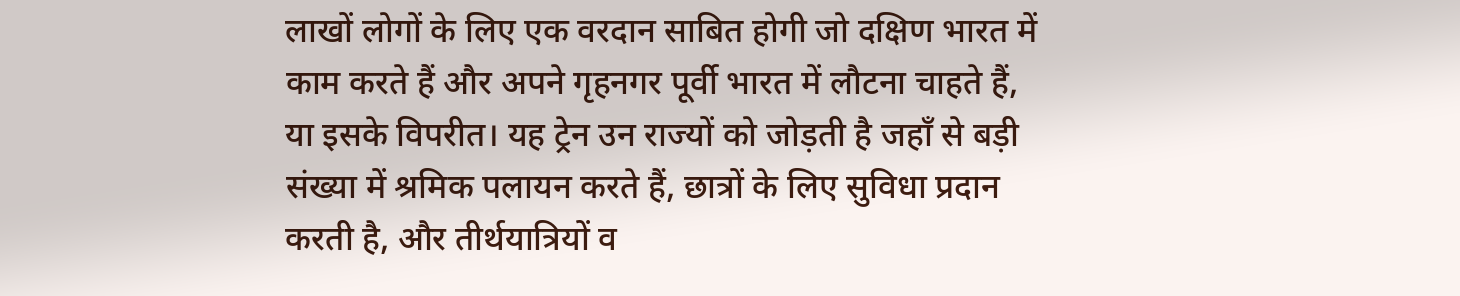लाखों लोगों के लिए एक वरदान साबित होगी जो दक्षिण भारत में काम करते हैं और अपने गृहनगर पूर्वी भारत में लौटना चाहते हैं, या इसके विपरीत। यह ट्रेन उन राज्यों को जोड़ती है जहाँ से बड़ी संख्या में श्रमिक पलायन करते हैं, छात्रों के लिए सुविधा प्रदान करती है, और तीर्थयात्रियों व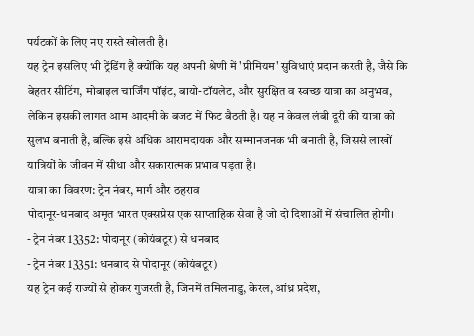पर्यटकों के लिए नए रास्ते खोलती है।
यह ट्रेन इसलिए भी ट्रेंडिंग है क्योंकि यह अपनी श्रेणी में 'प्रीमियम' सुविधाएं प्रदान करती है, जैसे कि बेहतर सीटिंग, मोबाइल चार्जिंग पॉइंट, बायो-टॉयलेट, और सुरक्षित व स्वच्छ यात्रा का अनुभव, लेकिन इसकी लागत आम आदमी के बजट में फिट बैठती है। यह न केवल लंबी दूरी की यात्रा को सुलभ बनाती है, बल्कि इसे अधिक आरामदायक और सम्मानजनक भी बनाती है, जिससे लाखों यात्रियों के जीवन में सीधा और सकारात्मक प्रभाव पड़ता है।
यात्रा का विवरण: ट्रेन नंबर, मार्ग और ठहराव
पोदानूर-धनबाद अमृत भारत एक्सप्रेस एक साप्ताहिक सेवा है जो दो दिशाओं में संचालित होगी।
- ट्रेन नंबर 13352: पोदानूर (कोयंबटूर) से धनबाद
- ट्रेन नंबर 13351: धनबाद से पोदानूर (कोयंबटूर)
यह ट्रेन कई राज्यों से होकर गुजरती है, जिनमें तमिलनाडु, केरल, आंध्र प्रदेश,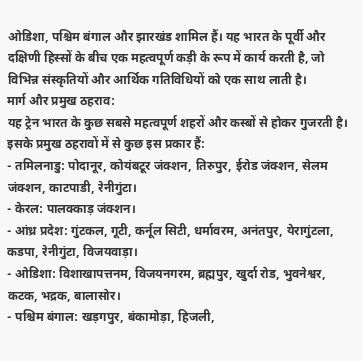ओडिशा, पश्चिम बंगाल और झारखंड शामिल हैं। यह भारत के पूर्वी और दक्षिणी हिस्सों के बीच एक महत्वपूर्ण कड़ी के रूप में कार्य करती है, जो विभिन्न संस्कृतियों और आर्थिक गतिविधियों को एक साथ लाती है।
मार्ग और प्रमुख ठहराव:
यह ट्रेन भारत के कुछ सबसे महत्वपूर्ण शहरों और कस्बों से होकर गुजरती है। इसके प्रमुख ठहरावों में से कुछ इस प्रकार हैं:
- तमिलनाडु: पोदानूर, कोयंबटूर जंक्शन, तिरुपुर, ईरोड जंक्शन, सेलम जंक्शन, काटपाडी, रेनीगुंटा।
- केरल: पालक्काड़ जंक्शन।
- आंध्र प्रदेश: गुंटकल, गूटी, कर्नूल सिटी, धर्मावरम, अनंतपुर, येरागुंटला, कडपा, रेनीगुंटा, विजयवाड़ा।
- ओडिशा: विशाखापत्तनम, विजयनगरम, ब्रह्मपुर, खुर्दा रोड, भुवनेश्वर, कटक, भद्रक, बालासोर।
- पश्चिम बंगाल: खड़गपुर, बंकामोड़ा, हिजली,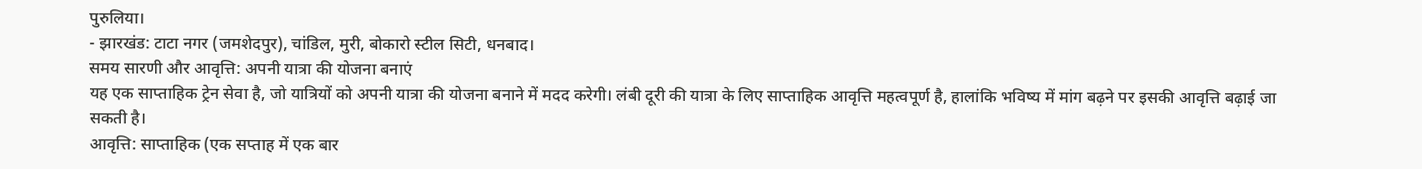पुरुलिया।
- झारखंड: टाटा नगर (जमशेदपुर), चांडिल, मुरी, बोकारो स्टील सिटी, धनबाद।
समय सारणी और आवृत्ति: अपनी यात्रा की योजना बनाएं
यह एक साप्ताहिक ट्रेन सेवा है, जो यात्रियों को अपनी यात्रा की योजना बनाने में मदद करेगी। लंबी दूरी की यात्रा के लिए साप्ताहिक आवृत्ति महत्वपूर्ण है, हालांकि भविष्य में मांग बढ़ने पर इसकी आवृत्ति बढ़ाई जा सकती है।
आवृत्ति: साप्ताहिक (एक सप्ताह में एक बार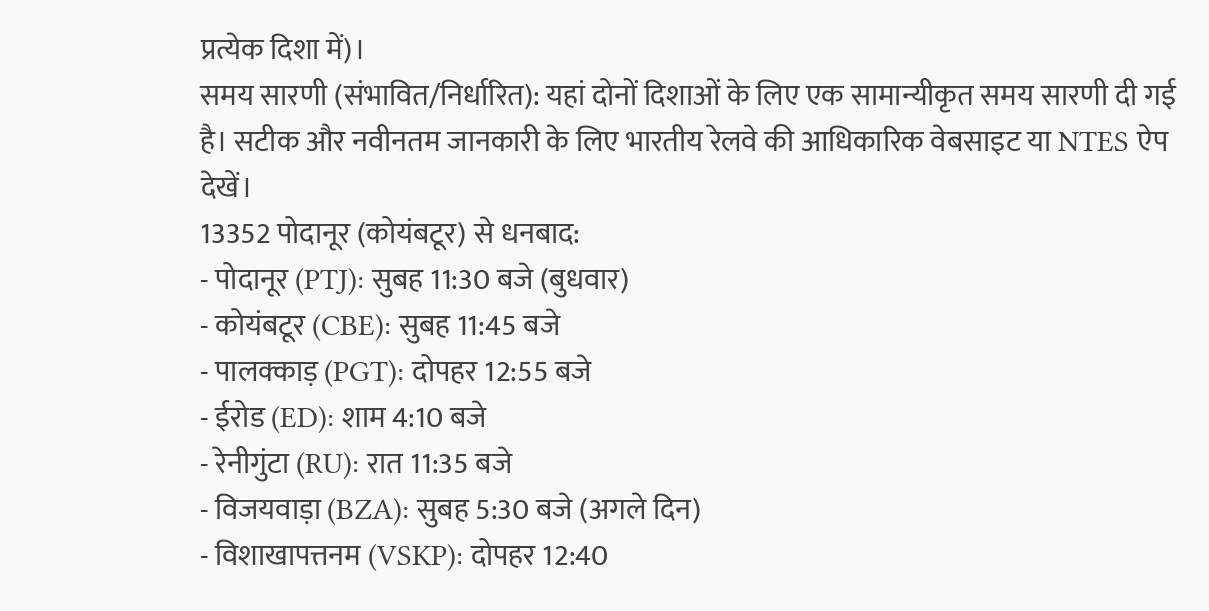प्रत्येक दिशा में)।
समय सारणी (संभावित/निर्धारित): यहां दोनों दिशाओं के लिए एक सामान्यीकृत समय सारणी दी गई है। सटीक और नवीनतम जानकारी के लिए भारतीय रेलवे की आधिकारिक वेबसाइट या NTES ऐप देखें।
13352 पोदानूर (कोयंबटूर) से धनबाद:
- पोदानूर (PTJ): सुबह 11:30 बजे (बुधवार)
- कोयंबटूर (CBE): सुबह 11:45 बजे
- पालक्काड़ (PGT): दोपहर 12:55 बजे
- ईरोड (ED): शाम 4:10 बजे
- रेनीगुंटा (RU): रात 11:35 बजे
- विजयवाड़ा (BZA): सुबह 5:30 बजे (अगले दिन)
- विशाखापत्तनम (VSKP): दोपहर 12:40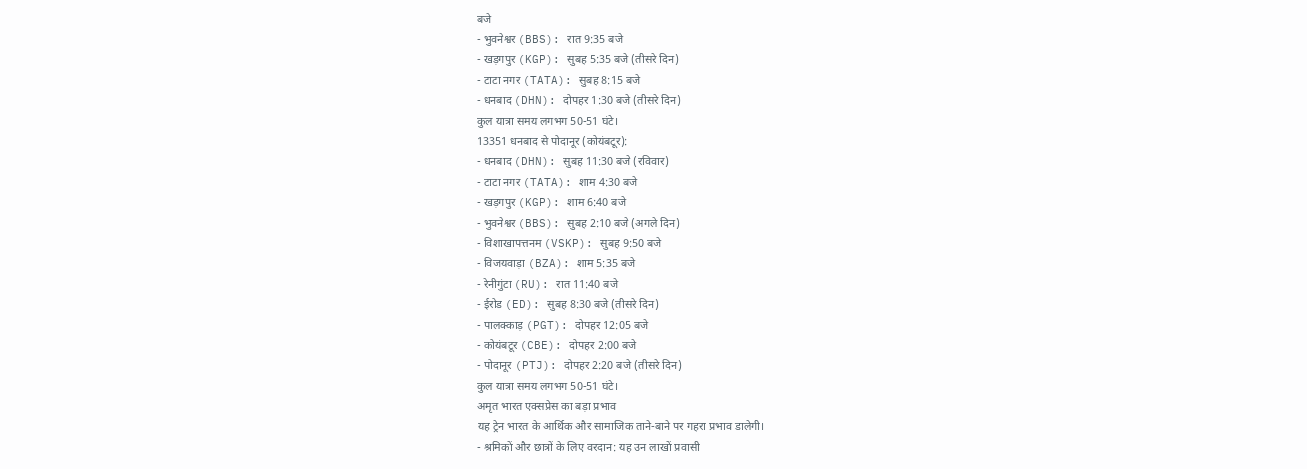बजे
- भुवनेश्वर (BBS): रात 9:35 बजे
- खड़गपुर (KGP): सुबह 5:35 बजे (तीसरे दिन)
- टाटा नगर (TATA): सुबह 8:15 बजे
- धनबाद (DHN): दोपहर 1:30 बजे (तीसरे दिन)
कुल यात्रा समय लगभग 50-51 घंटे।
13351 धनबाद से पोदानूर (कोयंबटूर):
- धनबाद (DHN): सुबह 11:30 बजे (रविवार)
- टाटा नगर (TATA): शाम 4:30 बजे
- खड़गपुर (KGP): शाम 6:40 बजे
- भुवनेश्वर (BBS): सुबह 2:10 बजे (अगले दिन)
- विशाखापत्तनम (VSKP): सुबह 9:50 बजे
- विजयवाड़ा (BZA): शाम 5:35 बजे
- रेनीगुंटा (RU): रात 11:40 बजे
- ईरोड (ED): सुबह 8:30 बजे (तीसरे दिन)
- पालक्काड़ (PGT): दोपहर 12:05 बजे
- कोयंबटूर (CBE): दोपहर 2:00 बजे
- पोदानूर (PTJ): दोपहर 2:20 बजे (तीसरे दिन)
कुल यात्रा समय लगभग 50-51 घंटे।
अमृत भारत एक्सप्रेस का बड़ा प्रभाव
यह ट्रेन भारत के आर्थिक और सामाजिक ताने-बाने पर गहरा प्रभाव डालेगी।
- श्रमिकों और छात्रों के लिए वरदान: यह उन लाखों प्रवासी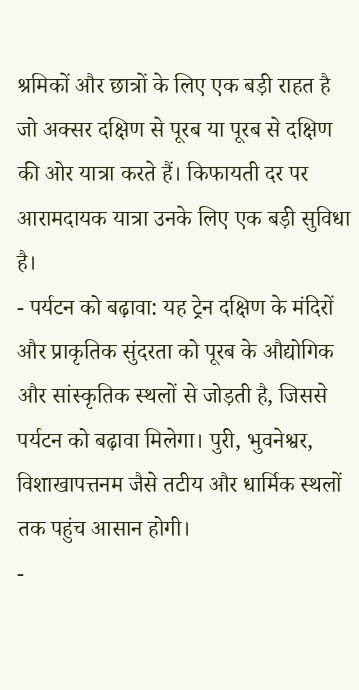श्रमिकों और छात्रों के लिए एक बड़ी राहत है जो अक्सर दक्षिण से पूरब या पूरब से दक्षिण की ओर यात्रा करते हैं। किफायती दर पर आरामदायक यात्रा उनके लिए एक बड़ी सुविधा है।
- पर्यटन को बढ़ावा: यह ट्रेन दक्षिण के मंदिरों और प्राकृतिक सुंदरता को पूरब के औद्योगिक और सांस्कृतिक स्थलों से जोड़ती है, जिससे पर्यटन को बढ़ावा मिलेगा। पुरी, भुवनेश्वर, विशाखापत्तनम जैसे तटीय और धार्मिक स्थलों तक पहुंच आसान होगी।
-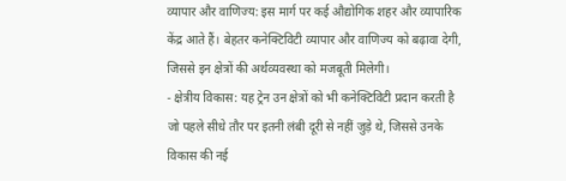व्यापार और वाणिज्य: इस मार्ग पर कई औद्योगिक शहर और व्यापारिक केंद्र आते हैं। बेहतर कनेक्टिविटी व्यापार और वाणिज्य को बढ़ावा देगी, जिससे इन क्षेत्रों की अर्थव्यवस्था को मजबूती मिलेगी।
- क्षेत्रीय विकास: यह ट्रेन उन क्षेत्रों को भी कनेक्टिविटी प्रदान करती है जो पहले सीधे तौर पर इतनी लंबी दूरी से नहीं जुड़े थे, जिससे उनके विकास की नई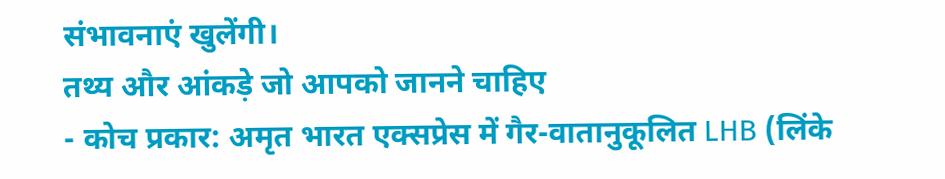संभावनाएं खुलेंगी।
तथ्य और आंकड़े जो आपको जानने चाहिए
- कोच प्रकार: अमृत भारत एक्सप्रेस में गैर-वातानुकूलित LHB (लिंके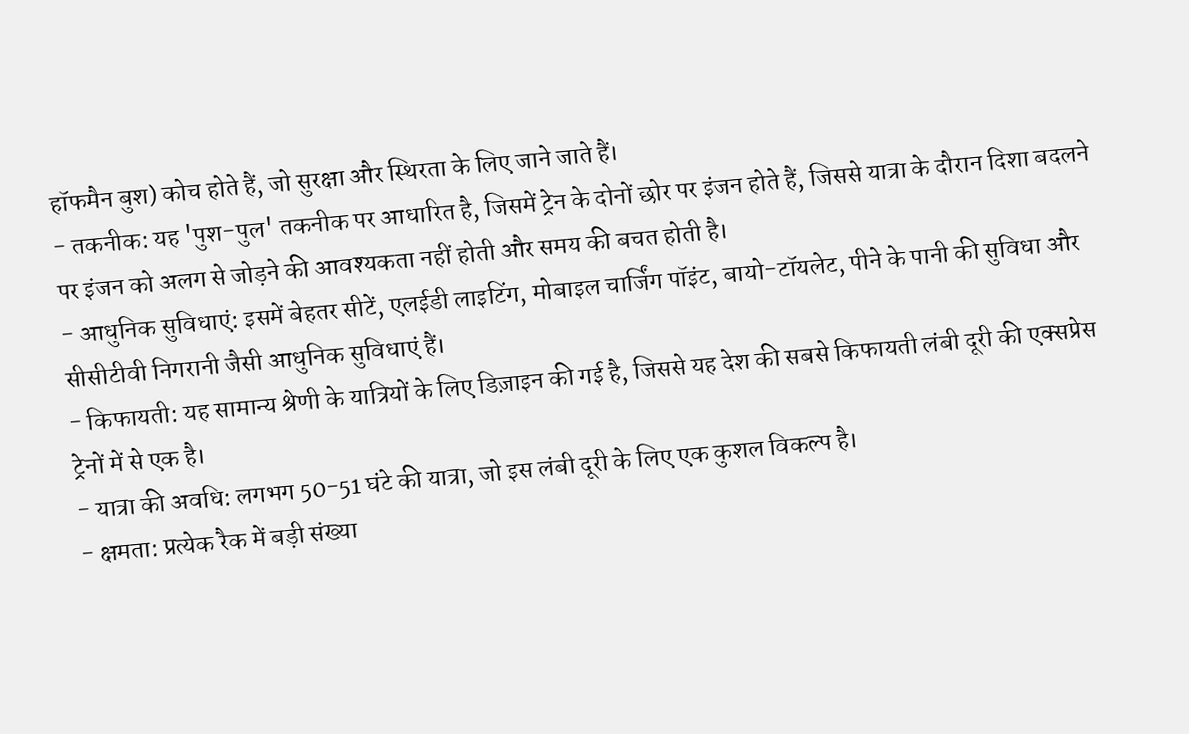हॉफमैन बुश) कोच होते हैं, जो सुरक्षा और स्थिरता के लिए जाने जाते हैं।
- तकनीक: यह 'पुश-पुल' तकनीक पर आधारित है, जिसमें ट्रेन के दोनों छोर पर इंजन होते हैं, जिससे यात्रा के दौरान दिशा बदलने पर इंजन को अलग से जोड़ने की आवश्यकता नहीं होती और समय की बचत होती है।
- आधुनिक सुविधाएं: इसमें बेहतर सीटें, एलईडी लाइटिंग, मोबाइल चार्जिंग पॉइंट, बायो-टॉयलेट, पीने के पानी की सुविधा और सीसीटीवी निगरानी जैसी आधुनिक सुविधाएं हैं।
- किफायती: यह सामान्य श्रेणी के यात्रियों के लिए डिज़ाइन की गई है, जिससे यह देश की सबसे किफायती लंबी दूरी की एक्सप्रेस ट्रेनों में से एक है।
- यात्रा की अवधि: लगभग 50-51 घंटे की यात्रा, जो इस लंबी दूरी के लिए एक कुशल विकल्प है।
- क्षमता: प्रत्येक रैक में बड़ी संख्या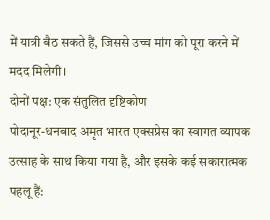में यात्री बैठ सकते हैं, जिससे उच्च मांग को पूरा करने में मदद मिलेगी।
दोनों पक्ष: एक संतुलित दृष्टिकोण
पोदानूर-धनबाद अमृत भारत एक्सप्रेस का स्वागत व्यापक उत्साह के साथ किया गया है, और इसके कई सकारात्मक पहलू हैं: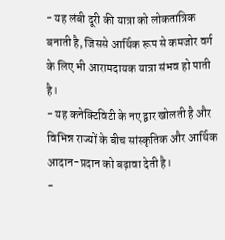- यह लंबी दूरी की यात्रा को लोकतांत्रिक बनाती है, जिससे आर्थिक रूप से कमजोर वर्ग के लिए भी आरामदायक यात्रा संभव हो पाती है।
- यह कनेक्टिविटी के नए द्वार खोलती है और विभिन्न राज्यों के बीच सांस्कृतिक और आर्थिक आदान-प्रदान को बढ़ावा देती है।
-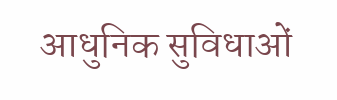आधुनिक सुविधाओं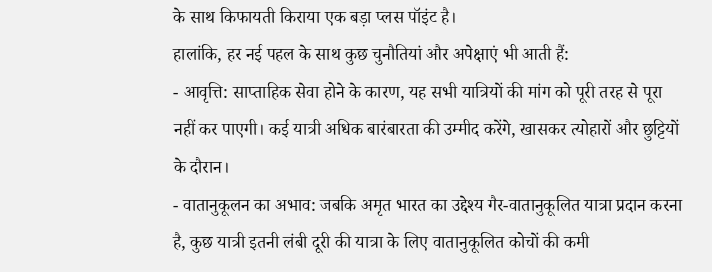के साथ किफायती किराया एक बड़ा प्लस पॉइंट है।
हालांकि, हर नई पहल के साथ कुछ चुनौतियां और अपेक्षाएं भी आती हैं:
- आवृत्ति: साप्ताहिक सेवा होने के कारण, यह सभी यात्रियों की मांग को पूरी तरह से पूरा नहीं कर पाएगी। कई यात्री अधिक बारंबारता की उम्मीद करेंगे, खासकर त्योहारों और छुट्टियों के दौरान।
- वातानुकूलन का अभाव: जबकि अमृत भारत का उद्देश्य गैर-वातानुकूलित यात्रा प्रदान करना है, कुछ यात्री इतनी लंबी दूरी की यात्रा के लिए वातानुकूलित कोचों की कमी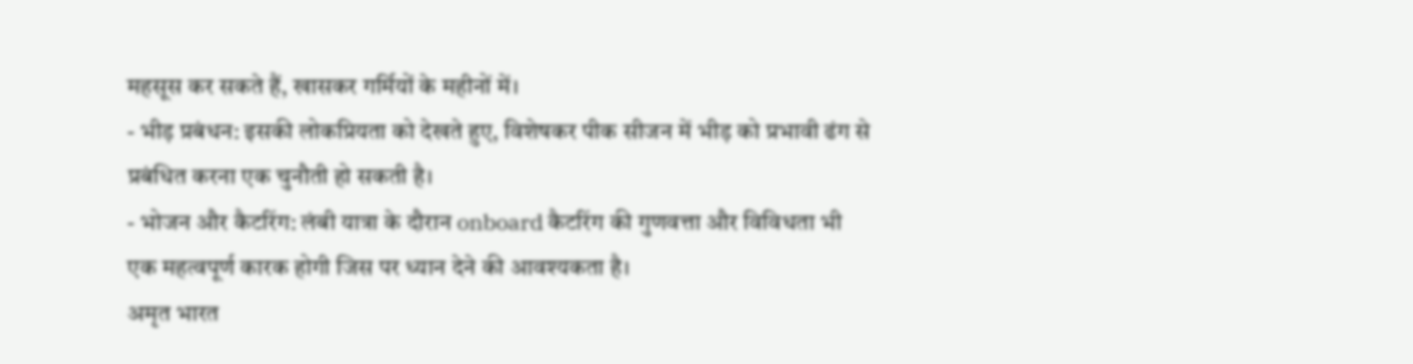महसूस कर सकते हैं, खासकर गर्मियों के महीनों में।
- भीड़ प्रबंधन: इसकी लोकप्रियता को देखते हुए, विशेषकर पीक सीजन में भीड़ को प्रभावी ढंग से प्रबंधित करना एक चुनौती हो सकती है।
- भोजन और कैटरिंग: लंबी यात्रा के दौरान onboard कैटरिंग की गुणवत्ता और विविधता भी एक महत्वपूर्ण कारक होगी जिस पर ध्यान देने की आवश्यकता है।
अमृत भारत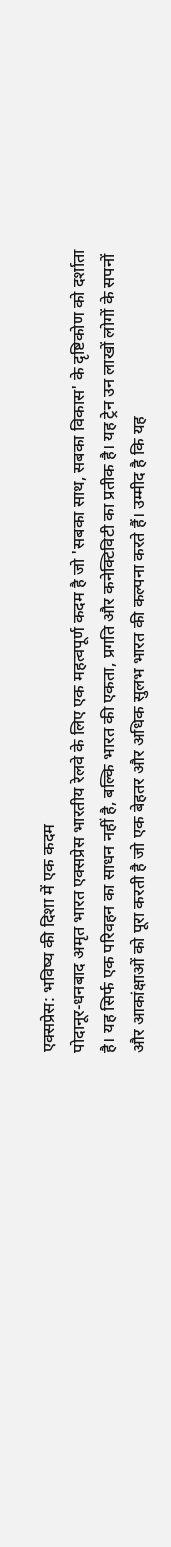एक्सप्रेस: भविष्य की दिशा में एक कदम
पोदानूर-धनबाद अमृत भारत एक्सप्रेस भारतीय रेलवे के लिए एक महत्वपूर्ण कदम है जो 'सबका साथ, सबका विकास' के दृष्टिकोण को दर्शाता है। यह सिर्फ एक परिवहन का साधन नहीं है, बल्कि भारत की एकता, प्रगति और कनेक्टिविटी का प्रतीक है। यह ट्रेन उन लाखों लोगों के सपनों और आकांक्षाओं को पूरा करती है जो एक बेहतर और अधिक सुलभ भारत की कल्पना करते हैं। उम्मीद है कि यह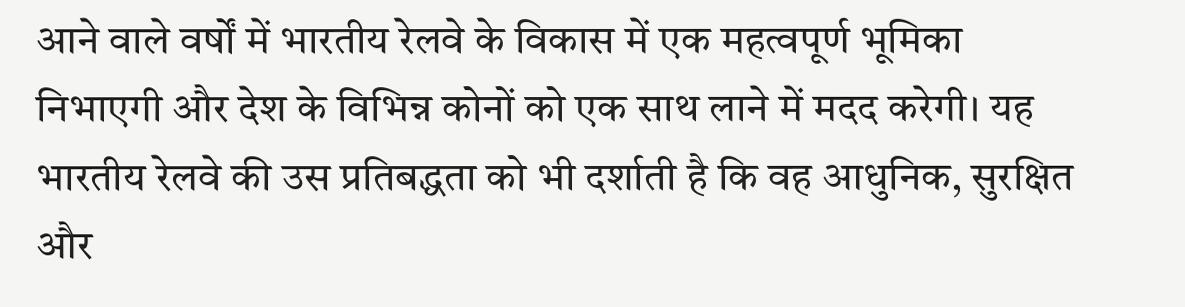आने वाले वर्षों में भारतीय रेलवे के विकास में एक महत्वपूर्ण भूमिका निभाएगी और देश के विभिन्न कोनों को एक साथ लाने में मदद करेगी। यह भारतीय रेलवे की उस प्रतिबद्धता को भी दर्शाती है कि वह आधुनिक, सुरक्षित और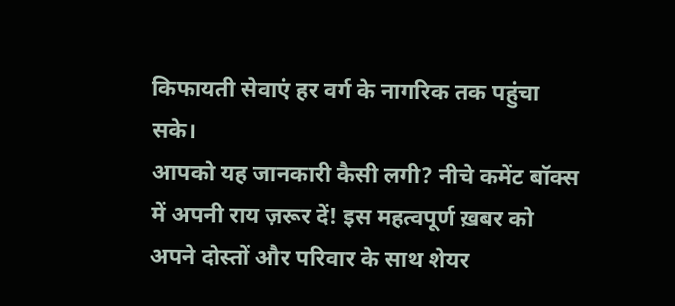किफायती सेवाएं हर वर्ग के नागरिक तक पहुंचा सके।
आपको यह जानकारी कैसी लगी? नीचे कमेंट बॉक्स में अपनी राय ज़रूर दें! इस महत्वपूर्ण ख़बर को अपने दोस्तों और परिवार के साथ शेयर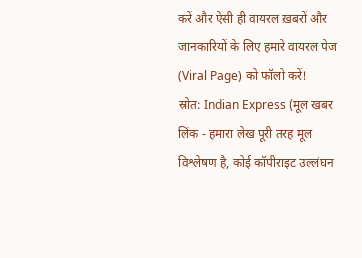करें और ऐसी ही वायरल ख़बरों और जानकारियों के लिए हमारे वायरल पेज (Viral Page) को फॉलो करें!
स्रोत: Indian Express (मूल खबर लिंक - हमारा लेख पूरी तरह मूल विश्लेषण है, कोई कॉपीराइट उल्लंघन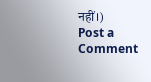नहीं।)
Post a Comment